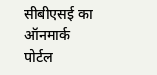सीबीएसई का ऑनमार्क पोर्टल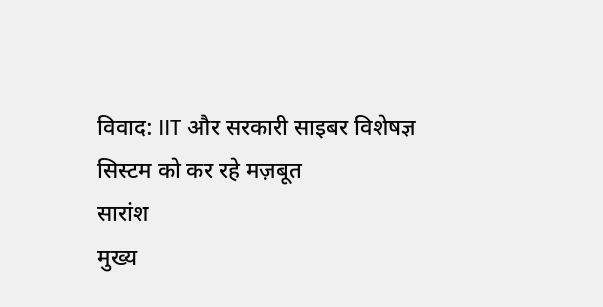विवाद: IIT और सरकारी साइबर विशेषज्ञ सिस्टम को कर रहे मज़बूत
सारांश
मुख्य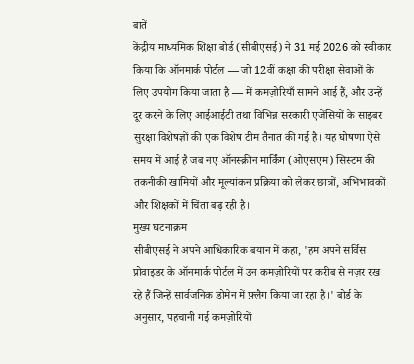बातें
केंद्रीय माध्यमिक शिक्षा बोर्ड (सीबीएसई) ने 31 मई 2026 को स्वीकार किया कि ऑनमार्क पोर्टल — जो 12वीं कक्षा की परीक्षा सेवाओं के लिए उपयोग किया जाता है — में कमज़ोरियाँ सामने आई हैं, और उन्हें दूर करने के लिए आईआईटी तथा विभिन्न सरकारी एजेंसियों के साइबर सुरक्षा विशेषज्ञों की एक विशेष टीम तैनात की गई है। यह घोषणा ऐसे समय में आई है जब नए ऑनस्क्रीन मार्किंग (ओएसएम) सिस्टम की तकनीकी खामियों और मूल्यांकन प्रक्रिया को लेकर छात्रों, अभिभावकों और शिक्षकों में चिंता बढ़ रही है।
मुख्य घटनाक्रम
सीबीएसई ने अपने आधिकारिक बयान में कहा, 'हम अपने सर्विस प्रोवाइडर के ऑनमार्क पोर्टल में उन कमज़ोरियों पर करीब से नज़र रख रहे हैं जिन्हें सार्वजनिक डोमेन में फ़्लैग किया जा रहा है।' बोर्ड के अनुसार, पहचानी गई कमज़ोरियों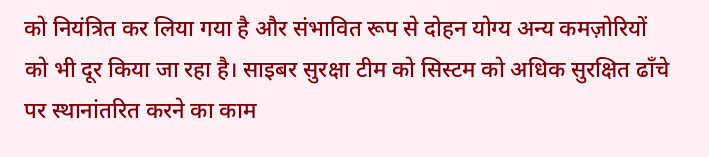को नियंत्रित कर लिया गया है और संभावित रूप से दोहन योग्य अन्य कमज़ोरियों को भी दूर किया जा रहा है। साइबर सुरक्षा टीम को सिस्टम को अधिक सुरक्षित ढाँचे पर स्थानांतरित करने का काम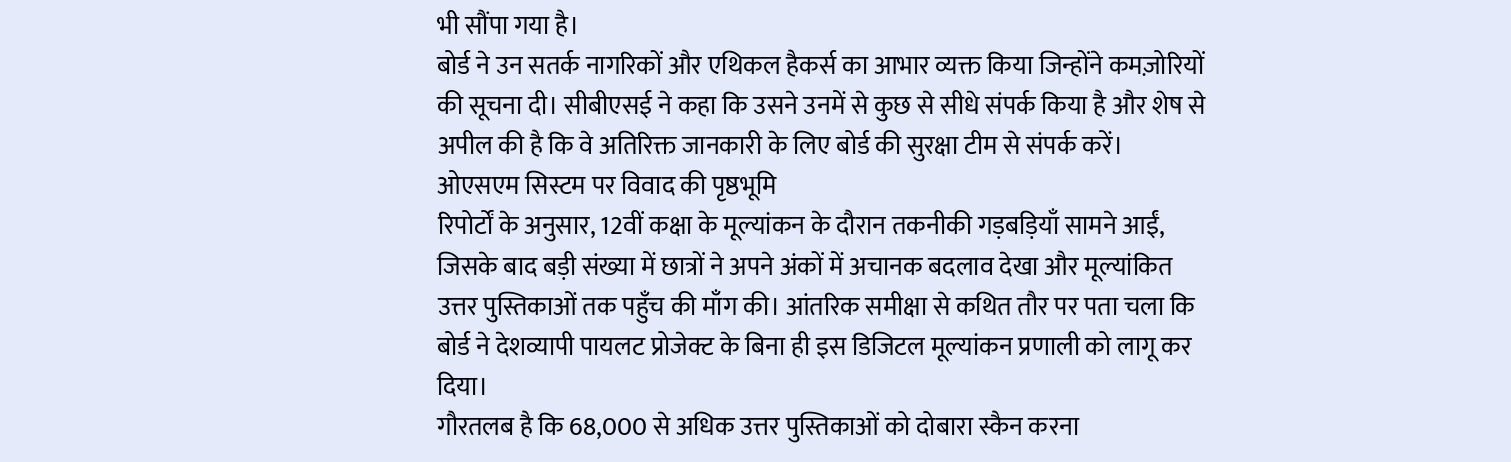भी सौंपा गया है।
बोर्ड ने उन सतर्क नागरिकों और एथिकल हैकर्स का आभार व्यक्त किया जिन्होंने कमज़ोरियों की सूचना दी। सीबीएसई ने कहा कि उसने उनमें से कुछ से सीधे संपर्क किया है और शेष से अपील की है कि वे अतिरिक्त जानकारी के लिए बोर्ड की सुरक्षा टीम से संपर्क करें।
ओएसएम सिस्टम पर विवाद की पृष्ठभूमि
रिपोर्टों के अनुसार, 12वीं कक्षा के मूल्यांकन के दौरान तकनीकी गड़बड़ियाँ सामने आईं, जिसके बाद बड़ी संख्या में छात्रों ने अपने अंकों में अचानक बदलाव देखा और मूल्यांकित उत्तर पुस्तिकाओं तक पहुँच की माँग की। आंतरिक समीक्षा से कथित तौर पर पता चला कि बोर्ड ने देशव्यापी पायलट प्रोजेक्ट के बिना ही इस डिजिटल मूल्यांकन प्रणाली को लागू कर दिया।
गौरतलब है कि 68,000 से अधिक उत्तर पुस्तिकाओं को दोबारा स्कैन करना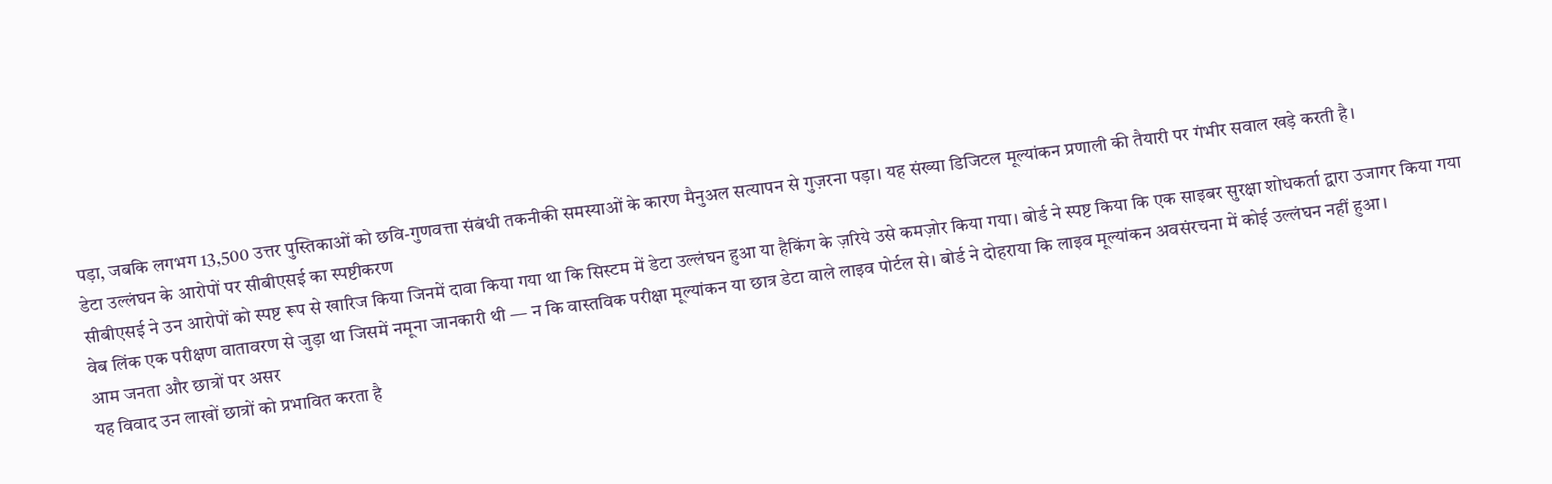पड़ा, जबकि लगभग 13,500 उत्तर पुस्तिकाओं को छवि-गुणवत्ता संबंधी तकनीकी समस्याओं के कारण मैनुअल सत्यापन से गुज़रना पड़ा। यह संख्या डिजिटल मूल्यांकन प्रणाली की तैयारी पर गंभीर सवाल खड़े करती है।
डेटा उल्लंघन के आरोपों पर सीबीएसई का स्पष्टीकरण
सीबीएसई ने उन आरोपों को स्पष्ट रूप से खारिज किया जिनमें दावा किया गया था कि सिस्टम में डेटा उल्लंघन हुआ या हैकिंग के ज़रिये उसे कमज़ोर किया गया। बोर्ड ने स्पष्ट किया कि एक साइबर सुरक्षा शोधकर्ता द्वारा उजागर किया गया वेब लिंक एक परीक्षण वातावरण से जुड़ा था जिसमें नमूना जानकारी थी — न कि वास्तविक परीक्षा मूल्यांकन या छात्र डेटा वाले लाइव पोर्टल से। बोर्ड ने दोहराया कि लाइव मूल्यांकन अवसंरचना में कोई उल्लंघन नहीं हुआ।
आम जनता और छात्रों पर असर
यह विवाद उन लाखों छात्रों को प्रभावित करता है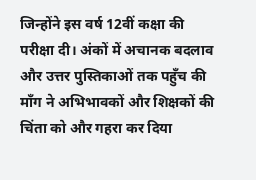जिन्होंने इस वर्ष 12वीं कक्षा की परीक्षा दी। अंकों में अचानक बदलाव और उत्तर पुस्तिकाओं तक पहुँच की माँग ने अभिभावकों और शिक्षकों की चिंता को और गहरा कर दिया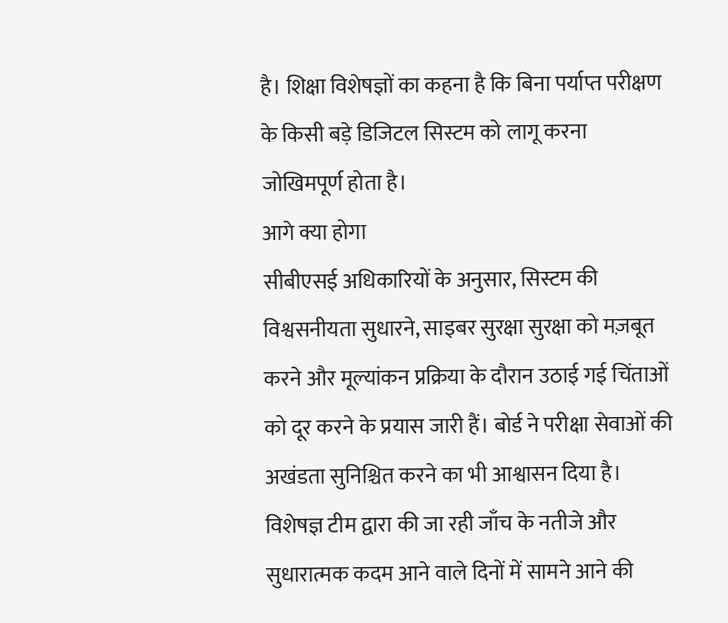है। शिक्षा विशेषज्ञों का कहना है कि बिना पर्याप्त परीक्षण के किसी बड़े डिजिटल सिस्टम को लागू करना जोखिमपूर्ण होता है।
आगे क्या होगा
सीबीएसई अधिकारियों के अनुसार, सिस्टम की विश्वसनीयता सुधारने, साइबर सुरक्षा सुरक्षा को मज़बूत करने और मूल्यांकन प्रक्रिया के दौरान उठाई गई चिंताओं को दूर करने के प्रयास जारी हैं। बोर्ड ने परीक्षा सेवाओं की अखंडता सुनिश्चित करने का भी आश्वासन दिया है। विशेषज्ञ टीम द्वारा की जा रही जाँच के नतीजे और सुधारात्मक कदम आने वाले दिनों में सामने आने की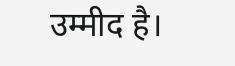उम्मीद है।